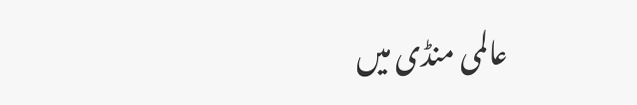عالمی منڈی میں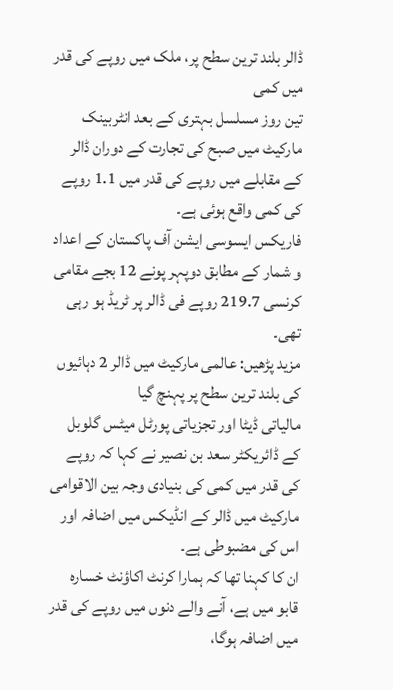ڈالر بلند ترین سطح پر، ملک میں روپے کی قدر میں کمی
تین روز مسلسل بہتری کے بعد انٹربینک مارکیٹ میں صبح کی تجارت کے دوران ڈالر کے مقابلے میں روپے کی قدر میں 1.1 روپے کی کمی واقع ہوئی ہے۔
فاریکس ایسوسی ایشن آف پاکستان کے اعداد و شمار کے مطابق دوپہر پونے 12 بجے مقامی کرنسی 219.7 روپے فی ڈالر پر ٹریڈ ہو رہی تھی۔
مزید پڑھیں: عالمی مارکیٹ میں ڈالر 2 دہائیوں کی بلند ترین سطح پر پہنچ گیا
مالیاتی ڈیٹا اور تجزیاتی پورٹل میٹس گلوبل کے ڈائریکٹر سعد بن نصیر نے کہا کہ روپے کی قدر میں کمی کی بنیادی وجہ بین الاقوامی مارکیٹ میں ڈالر کے انڈیکس میں اضافہ اور اس کی مضبوطی ہے۔
ان کا کہنا تھا کہ ہمارا کرنٹ اکاؤنٹ خسارہ قابو میں ہے، آنے والے دنوں میں روپے کی قدر میں اضافہ ہوگا،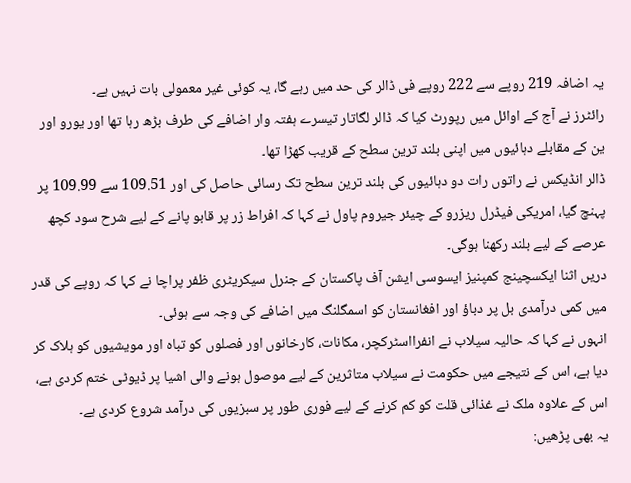یہ اضافہ 219 روپے سے 222 روپے فی ڈالر کی حد میں رہے گا، یہ کوئی غیر معمولی بات نہیں ہے۔
رائٹرز نے آج کے اوائل میں رپورٹ کیا کہ ڈالر لگاتار تیسرے ہفتہ وار اضافے کی طرف بڑھ رہا تھا اور یورو اور ین کے مقابلے دہائیوں میں اپنی بلند ترین سطح کے قریب کھڑا تھا۔
ڈالر انڈیکس نے راتوں رات دو دہائیوں کی بلند ترین سطح تک رسائی حاصل کی اور 109.51 سے 109.99 پر پہنچ گیا، امریکی فیڈرل ریزرو کے چیئر جیروم پاول نے کہا کہ افراط زر پر قابو پانے کے لیے شرح سود کچھ عرصے کے لیے بلند رکھنا ہوگی۔
دریں اثنا ایکسچینج کمپنیز ایسوسی ایشن آف پاکستان کے جنرل سیکریٹری ظفر پراچا نے کہا کہ روپے کی قدر میں کمی درآمدی بل پر دباؤ اور افغانستان کو اسمگلنگ میں اضافے کی وجہ سے ہوئی۔
انہوں نے کہا کہ حالیہ سیلاب نے انفرااسٹرکچر، مکانات، کارخانوں اور فصلوں کو تباہ اور مویشیوں کو ہلاک کر دیا ہے، اس کے نتیجے میں حکومت نے سیلاب متاثرین کے لیے موصول ہونے والی اشیا پر ڈیوٹی ختم کردی ہے، اس کے علاوہ ملک نے غذائی قلت کو کم کرنے کے لیے فوری طور پر سبزیوں کی درآمد شروع کردی ہے۔
یہ بھی پڑھیں: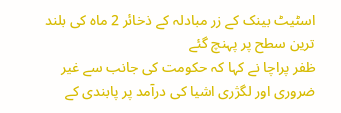اسٹیٹ بینک کے زر مبادلہ کے ذخائر 2 ماہ کی بلند ترین سطح پر پہنچ گئے
ظفر پراچا نے کہا کہ حکومت کی جانب سے غیر ضروری اور لگژری اشیا کی درآمد پر پابندی کے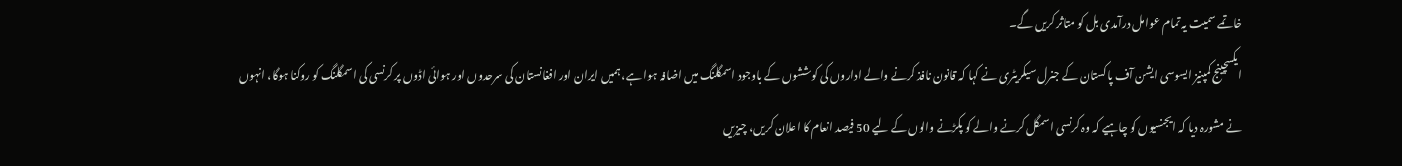خاتمے سمیت یہ تمام عوامل درآمدی بل کو متاثر کریں گے۔
ایکسچینج کمپنیز ایسوسی ایشن آف پاکستان کے جنرل سیکریٹری نے کہا کہ قانون نافذ کرنے والے اداروں کی کوششوں کے باوجود اسمگلنگ میں اضافہ ہوا ہے، ہمیں ایران اور افغانستان کی سرحدوں اور ہوائی اڈوں پر کرنسی کی اسمگلنگ کو روکنا ہوگا، انہوں نے مشورہ دیا کہ ایجنسیوں کو چاہیے کہ وہ کرنسی اسمگل کرنے والے کو پکڑنے والوں کے لیے 50 فیصد انعام کا اعلان کریں، چیزیں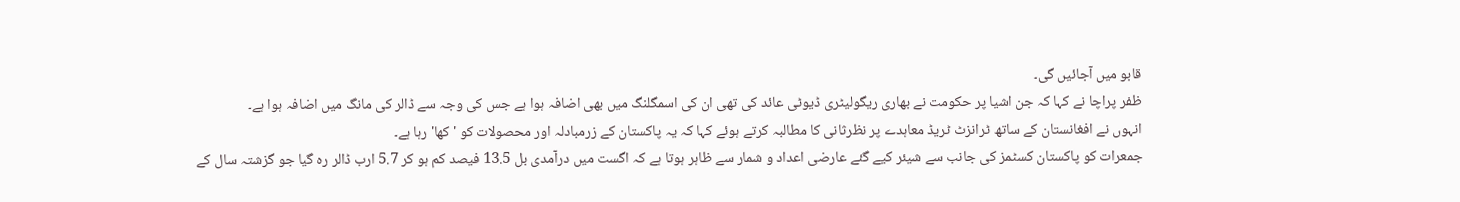قابو میں آجائیں گی۔
ظفر پراچا نے کہا کہ جن اشیا پر حکومت نے بھاری ریگولیٹری ڈیوٹی عائد کی تھی ان کی اسمگلنگ میں بھی اضافہ ہوا ہے جس کی وجہ سے ڈالر کی مانگ میں اضافہ ہوا ہے۔
انہوں نے افغانستان کے ساتھ ٹرانزٹ ٹریڈ معاہدے پر نظرثانی کا مطالبہ کرتے ہوئے کہا کہ یہ پاکستان کے زرمبادلہ اور محصولات کو 'کھا' رہا ہے۔
جمعرات کو پاکستان کسٹمز کی جانب سے شیئر کیے گئے عارضی اعداد و شمار سے ظاہر ہوتا ہے کہ اگست میں درآمدی بل 13.5 فیصد کم ہو کر 5.7 ارب ڈالر رہ گیا جو گزشتہ سال کے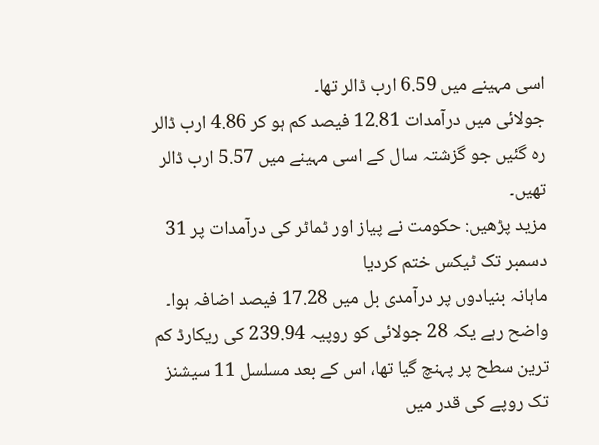اسی مہینے میں 6.59 ارب ڈالر تھا۔
جولائی میں درآمدات 12.81 فیصد کم ہو کر 4.86 ارب ڈالر رہ گئیں جو گزشتہ سال کے اسی مہینے میں 5.57 ارب ڈالر تھیں۔
مزید پڑھیں: حکومت نے پیاز اور ٹماٹر کی درآمدات پر 31 دسمبر تک ٹیکس ختم کردیا
ماہانہ بنیادوں پر درآمدی بل میں 17.28 فیصد اضافہ ہوا۔
واضح رہے یکہ 28 جولائی کو روپیہ 239.94 کی ریکارڈ کم ترین سطح پر پہنچ گیا تھا، اس کے بعد مسلسل 11 سیشنز تک روپے کی قدر میں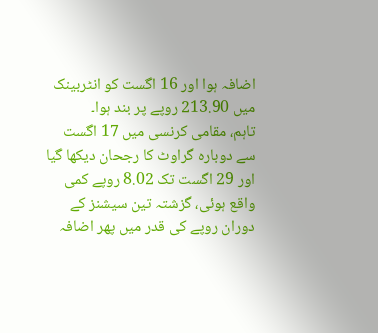اضافہ ہوا اور 16 اگست کو انٹربینک میں 213.90 روپے پر بند ہوا۔
تاہم، مقامی کرنسی میں 17 اگست سے دوبارہ گراوٹ کا رجحان دیکھا گیا اور 29 اگست تک 8.02 روپے کمی واقع ہوئی، گزشتہ تین سیشنز کے دوران روپے کی قدر میں پھر اضافہ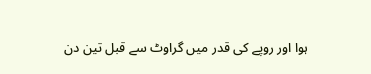ہوا اور روپے کی قدر میں گراوٹ سے قبل تین دن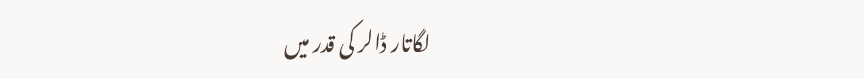لگاتار ڈالر کی قدر میں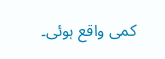کمی واقع ہوئی۔